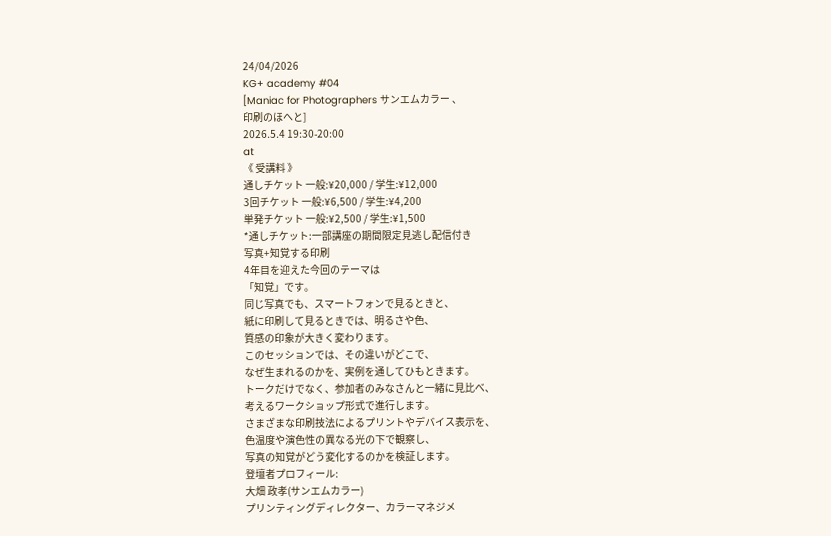24/04/2026
KG+ academy #04
[Maniac for Photographers サンエムカラー 、
印刷のほへと]
2026.5.4 19:30-20:00
at
《 受講料 》
通しチケット 一般:¥20,000 / 学生:¥12,000
3回チケット 一般:¥6,500 / 学生:¥4,200
単発チケット 一般:¥2,500 / 学生:¥1,500
*通しチケット:一部講座の期間限定見逃し配信付き
写真+知覚する印刷
4年目を迎えた今回のテーマは
「知覚」です。
同じ写真でも、スマートフォンで見るときと、
紙に印刷して見るときでは、明るさや色、
質感の印象が大きく変わります。
このセッションでは、その違いがどこで、
なぜ生まれるのかを、実例を通してひもときます。
トークだけでなく、参加者のみなさんと一緒に見比べ、
考えるワークショップ形式で進行します。
さまざまな印刷技法によるプリントやデバイス表示を、
色温度や演色性の異なる光の下で観察し、
写真の知覚がどう変化するのかを検証します。
登壇者プロフィール:
大畑 政孝(サンエムカラー)
プリンティングディレクター、カラーマネジメ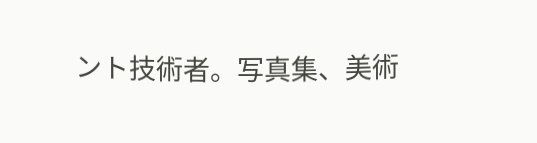ント技術者。写真集、美術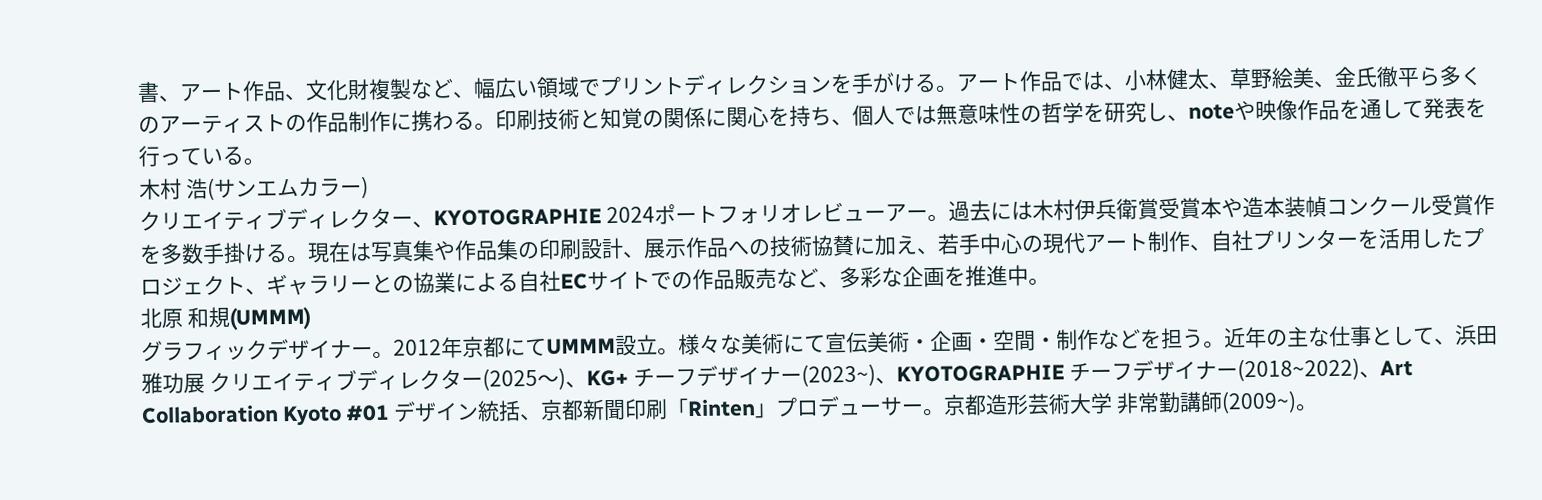書、アート作品、文化財複製など、幅広い領域でプリントディレクションを手がける。アート作品では、小林健太、草野絵美、金氏徹平ら多くのアーティストの作品制作に携わる。印刷技術と知覚の関係に関心を持ち、個人では無意味性の哲学を研究し、noteや映像作品を通して発表を行っている。
木村 浩(サンエムカラー)
クリエイティブディレクター、KYOTOGRAPHIE 2024ポートフォリオレビューアー。過去には木村伊兵衛賞受賞本や造本装幀コンクール受賞作を多数手掛ける。現在は写真集や作品集の印刷設計、展示作品への技術協賛に加え、若手中心の現代アート制作、自社プリンターを活用したプロジェクト、ギャラリーとの協業による自社ECサイトでの作品販売など、多彩な企画を推進中。
北原 和規(UMMM)
グラフィックデザイナー。2012年京都にてUMMM設立。様々な美術にて宣伝美術・企画・空間・制作などを担う。近年の主な仕事として、浜田雅功展 クリエイティブディレクター(2025〜)、KG+ チーフデザイナー(2023~)、KYOTOGRAPHIE チーフデザイナー(2018~2022)、Art Collaboration Kyoto #01 デザイン統括、京都新聞印刷「Rinten」プロデューサー。京都造形芸術大学 非常勤講師(2009~)。